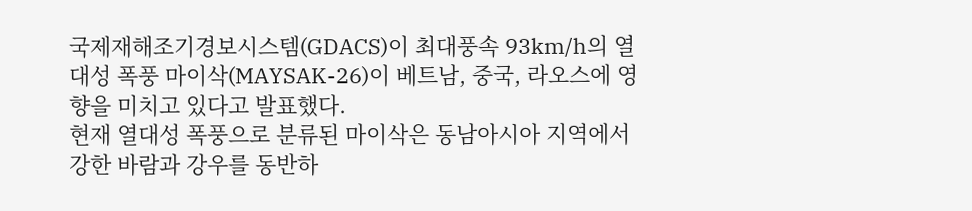국제재해조기경보시스템(GDACS)이 최대풍속 93km/h의 열대성 폭풍 마이삭(MAYSAK-26)이 베트남, 중국, 라오스에 영향을 미치고 있다고 발표했다.
현재 열대성 폭풍으로 분류된 마이삭은 동남아시아 지역에서 강한 바람과 강우를 동반하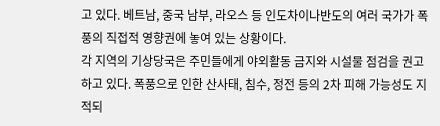고 있다. 베트남, 중국 남부, 라오스 등 인도차이나반도의 여러 국가가 폭풍의 직접적 영향권에 놓여 있는 상황이다.
각 지역의 기상당국은 주민들에게 야외활동 금지와 시설물 점검을 권고하고 있다. 폭풍으로 인한 산사태, 침수, 정전 등의 2차 피해 가능성도 지적되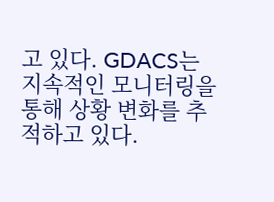고 있다. GDACS는 지속적인 모니터링을 통해 상황 변화를 추적하고 있다.